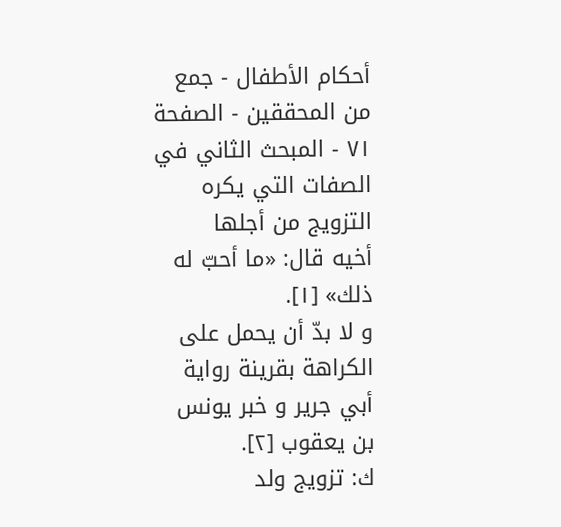أحكام الأطفال - جمع من المحققين - الصفحة ٧١ - المبحث الثاني في الصفات التي يكره التزويج من أجلها
أخيه قال: «ما أحبّ له ذلك» [١].
و لا بدّ أن يحمل على الكراهة بقرينة رواية أبي جرير و خبر يونس بن يعقوب [٢].
ك: تزويج ولد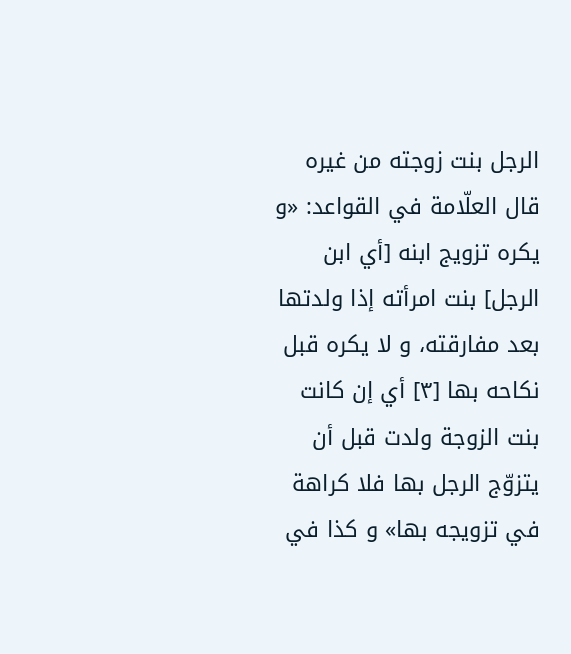الرجل بنت زوجته من غيره
قال العلّامة في القواعد: «و يكره تزويج ابنه [أي ابن الرجل] بنت امرأته إذا ولدتها بعد مفارقته، و لا يكره قبل نكاحه بها [٣] أي إن كانت بنت الزوجة ولدت قبل أن يتزوّج الرجل بها فلا كراهة في تزويجه بها» و كذا في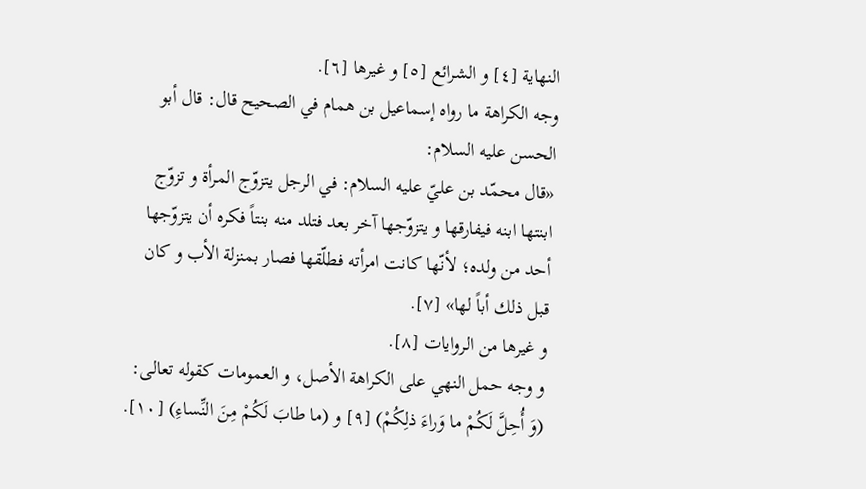النهاية [٤] و الشرائع [٥] و غيرها [٦].
وجه الكراهة ما رواه إسماعيل بن همام في الصحيح قال: قال أبو الحسن عليه السلام:
«قال محمّد بن عليّ عليه السلام: في الرجل يتزوّج المرأة و تزوّج ابنتها ابنه فيفارقها و يتزوّجها آخر بعد فتلد منه بنتاً فكره أن يتزوّجها أحد من ولده؛ لأنّها كانت امرأته فطلّقها فصار بمنزلة الأب و كان قبل ذلك أباً لها» [٧].
و غيرها من الروايات [٨].
و وجه حمل النهي على الكراهة الأصل، و العمومات كقوله تعالى: (وَ أُحِلَّ لَكُمْ ما وَراءَ ذلِكُمْ) [٩] و (ما طابَ لَكُمْ مِنَ النِّساءِ) [١٠].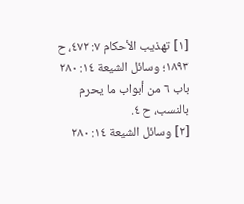[١] تهذيب الأحكام ٧: ٤٧٢، ح ١٨٩٣؛ وسائل الشيعة ١٤: ٢٨٠ باب ٦ من أبواب ما يحرم بالنسب، ح ٤.
[٢] وسائل الشيعة ١٤: ٢٨٠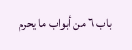باب ٦ من أبواب ما يحرم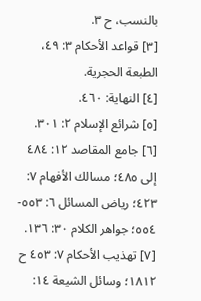بالنسب، ح ٣.
[٣] قواعد الأحكام ٣: ٤٩، الطبعة الحجرية.
[٤] النهاية: ٤٦٠.
[٥] شرائع الإسلام ٢: ٣٠١.
[٦] جامع المقاصد ١٢: ٤٨٤ إلى ٤٨٥؛ مسالك الأفهام ٧: ٤٢٣؛ رياض المسائل ٦: ٥٥٣- ٥٥٤؛ جواهر الكلام ٣٠: ١٣٦.
[٧] تهذيب الأحكام ٧: ٤٥٣ ح ١٨١٢؛ وسائل الشيعة ١٤: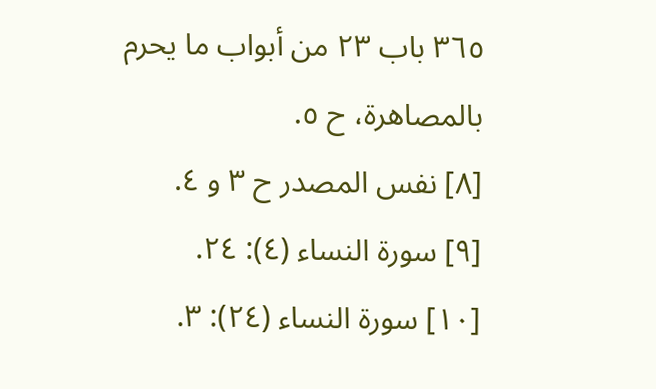٣٦٥ باب ٢٣ من أبواب ما يحرم بالمصاهرة، ح ٥.
[٨] نفس المصدر ح ٣ و ٤.
[٩] سورة النساء (٤): ٢٤.
[١٠] سورة النساء (٢٤): ٣.